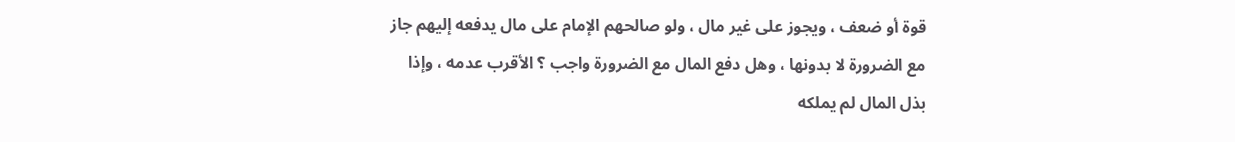قوة أو ضعف ، ويجوز على غير مال ، ولو صالحهم الإمام على مال يدفعه إليهم جاز
مع الضرورة لا بدونها ، وهل دفع المال مع الضرورة واجب ؟ الأقرب عدمه ، وإذا
بذل المال لم يملكه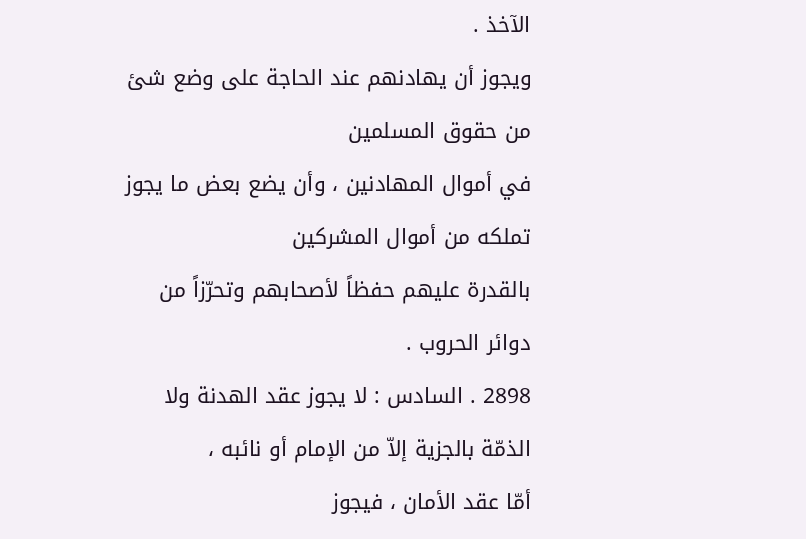الآخذ .
ويجوز أن يهادنهم عند الحاجة على وضع شئ من حقوق المسلمين
في أموال المهادنين ، وأن يضع بعض ما يجوز تملكه من أموال المشركين
بالقدرة عليهم حفظاً لأصحابهم وتحرّزاً من دوائر الحروب .
2898 . السادس : لا يجوز عقد الهدنة ولا الذمّة بالجزية إلاّ من الإمام أو نائبه ،
أمّا عقد الأمان ، فيجوز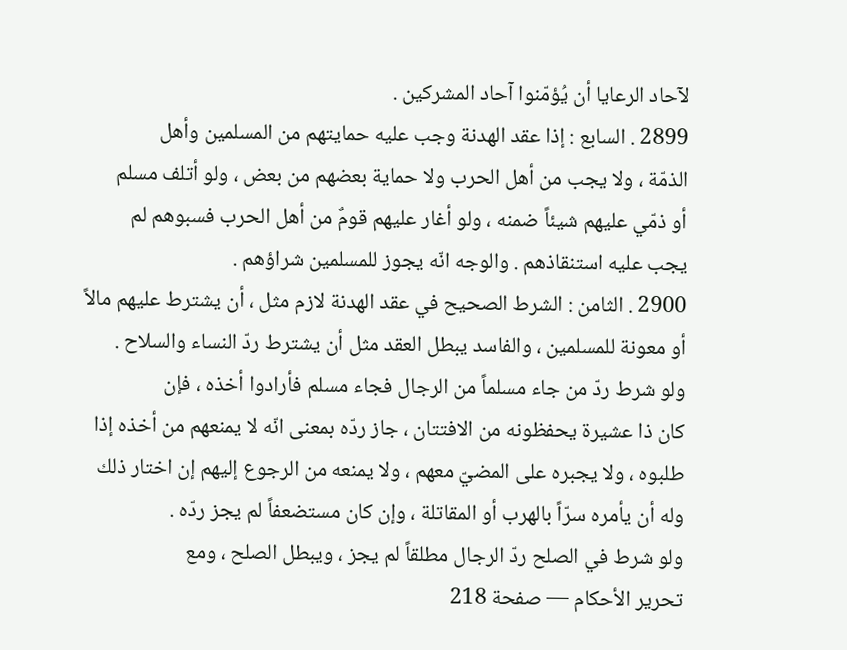لآحاد الرعايا أن يُؤمّنوا آحاد المشركين .
2899 . السابع : إذا عقد الهدنة وجب عليه حمايتهم من المسلمين وأهل
الذمّة ، ولا يجب من أهل الحرب ولا حماية بعضهم من بعض ، ولو أتلف مسلم
أو ذمّي عليهم شيئاً ضمنه ، ولو أغار عليهم قومٌ من أهل الحرب فسبوهم لم
يجب عليه استنقاذهم . والوجه انّه يجوز للمسلمين شراؤهم .
2900 . الثامن : الشرط الصحيح في عقد الهدنة لازم مثل ، أن يشترط عليهم مالاً
أو معونة للمسلمين ، والفاسد يبطل العقد مثل أن يشترط ردّ النساء والسلاح .
ولو شرط ردّ من جاء مسلماً من الرجال فجاء مسلم فأرادوا أخذه ، فإن
كان ذا عشيرة يحفظونه من الافتتان ، جاز ردّه بمعنى انّه لا يمنعهم من أخذه إذا
طلبوه ، ولا يجبره على المضيّ معهم ، ولا يمنعه من الرجوع إليهم إن اختار ذلك
وله أن يأمره سرّاً بالهرب أو المقاتلة ، وإن كان مستضعفاً لم يجز ردّه .
ولو شرط في الصلح ردّ الرجال مطلقاً لم يجز ، ويبطل الصلح ، ومع
تحرير الأحكام — صفحة 218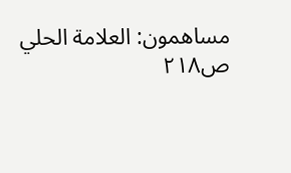مساهمون: العلامة الحلي
ص٢١٨